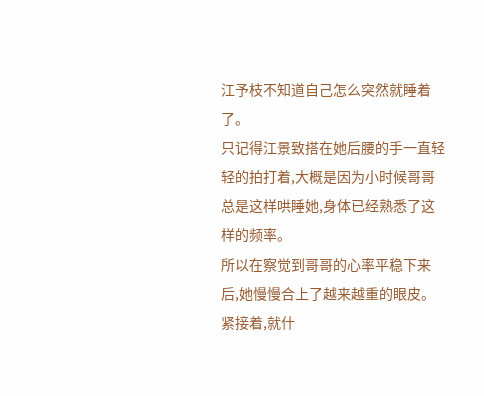江予枝不知道自己怎么突然就睡着了。
只记得江景致搭在她后腰的手一直轻轻的拍打着,大概是因为小时候哥哥总是这样哄睡她,身体已经熟悉了这样的频率。
所以在察觉到哥哥的心率平稳下来后,她慢慢合上了越来越重的眼皮。紧接着,就什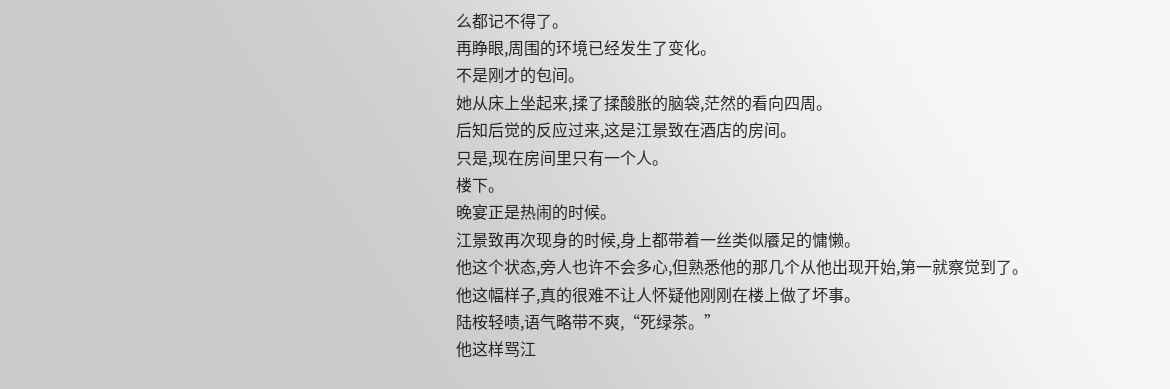么都记不得了。
再睁眼,周围的环境已经发生了变化。
不是刚才的包间。
她从床上坐起来,揉了揉酸胀的脑袋,茫然的看向四周。
后知后觉的反应过来,这是江景致在酒店的房间。
只是,现在房间里只有一个人。
楼下。
晚宴正是热闹的时候。
江景致再次现身的时候,身上都带着一丝类似餍足的慵懒。
他这个状态,旁人也许不会多心,但熟悉他的那几个从他出现开始,第一就察觉到了。
他这幅样子,真的很难不让人怀疑他刚刚在楼上做了坏事。
陆桉轻啧,语气略带不爽,“死绿茶。”
他这样骂江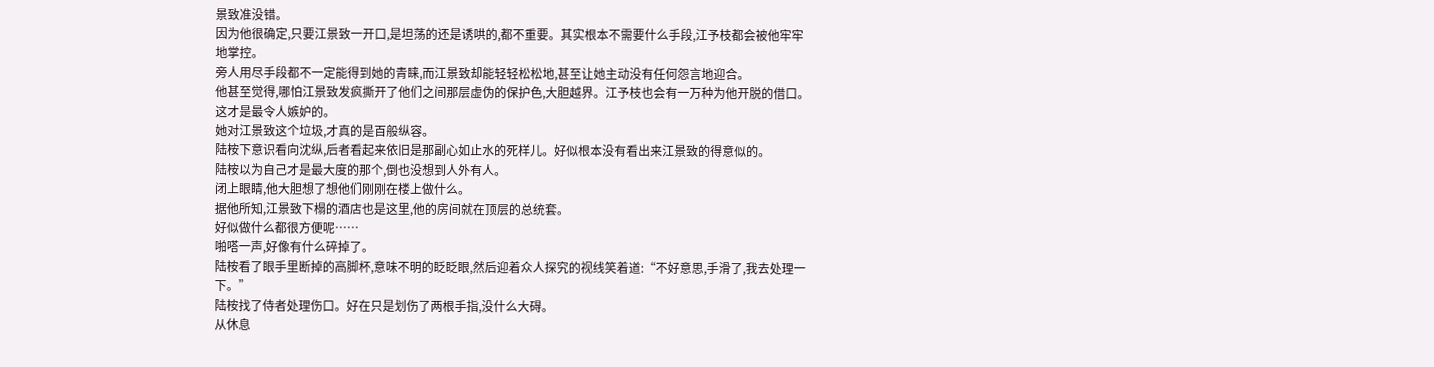景致准没错。
因为他很确定,只要江景致一开口,是坦荡的还是诱哄的,都不重要。其实根本不需要什么手段,江予枝都会被他牢牢地掌控。
旁人用尽手段都不一定能得到她的青睐,而江景致却能轻轻松松地,甚至让她主动没有任何怨言地迎合。
他甚至觉得,哪怕江景致发疯撕开了他们之间那层虚伪的保护色,大胆越界。江予枝也会有一万种为他开脱的借口。
这才是最令人嫉妒的。
她对江景致这个垃圾,才真的是百般纵容。
陆桉下意识看向沈纵,后者看起来依旧是那副心如止水的死样儿。好似根本没有看出来江景致的得意似的。
陆桉以为自己才是最大度的那个,倒也没想到人外有人。
闭上眼睛,他大胆想了想他们刚刚在楼上做什么。
据他所知,江景致下榻的酒店也是这里,他的房间就在顶层的总统套。
好似做什么都很方便呢……
啪嗒一声,好像有什么碎掉了。
陆桉看了眼手里断掉的高脚杯,意味不明的眨眨眼,然后迎着众人探究的视线笑着道:“不好意思,手滑了,我去处理一下。”
陆桉找了侍者处理伤口。好在只是划伤了两根手指,没什么大碍。
从休息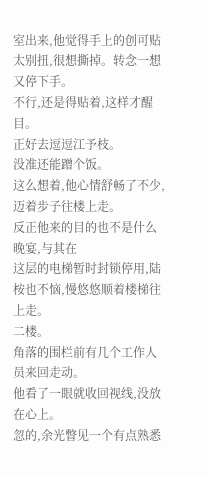室出来,他觉得手上的创可贴太别扭,很想撕掉。转念一想又停下手。
不行,还是得贴着,这样才醒目。
正好去逗逗江予枝。
没准还能蹭个饭。
这么想着,他心情舒畅了不少,迈着步子往楼上走。
反正他来的目的也不是什么晚宴,与其在
这层的电梯暂时封锁停用,陆桉也不恼,慢悠悠顺着楼梯往上走。
二楼。
角落的围栏前有几个工作人员来回走动。
他看了一眼就收回视线,没放在心上。
忽的,余光瞥见一个有点熟悉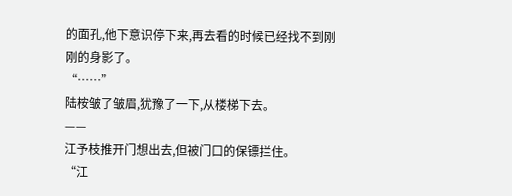的面孔,他下意识停下来,再去看的时候已经找不到刚刚的身影了。
“……”
陆桉皱了皱眉,犹豫了一下,从楼梯下去。
——
江予枝推开门想出去,但被门口的保镖拦住。
“江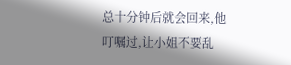总十分钟后就会回来,他叮嘱过,让小姐不要乱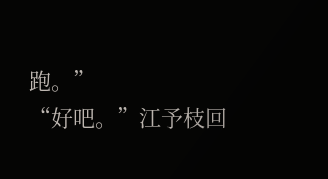跑。”
“好吧。”江予枝回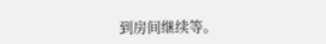到房间继续等。